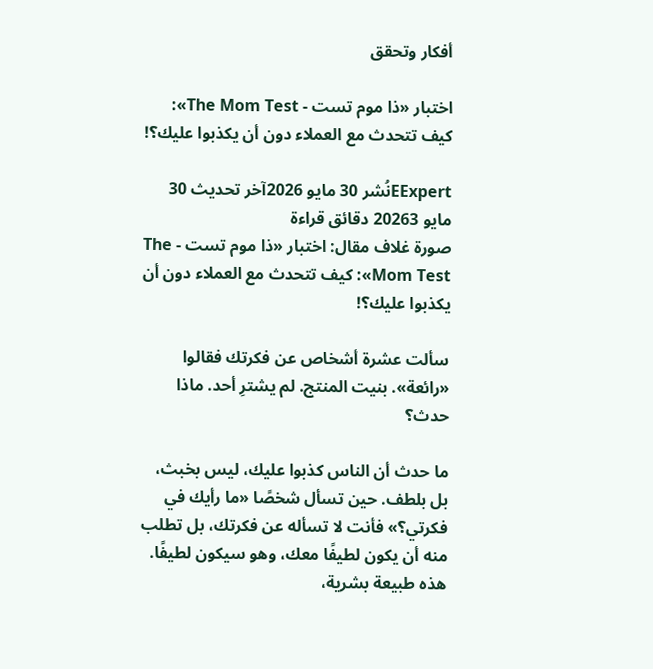أفكار وتحقق

اختبار «ذا موم تست - The Mom Test»: كيف تتحدث مع العملاء دون أن يكذبوا عليك؟!

EExpertنُشر 30 مايو 2026آخر تحديث 30 مايو 20263 دقائق قراءة
صورة غلاف مقال: اختبار «ذا موم تست - The Mom Test»: كيف تتحدث مع العملاء دون أن يكذبوا عليك؟!

سألت عشرة أشخاص عن فكرتك فقالوا «رائعة». بنيت المنتج. لم يشترِ أحد. ماذا حدث؟

ما حدث أن الناس كذبوا عليك، ليس بخبث، بل بلطف. حين تسأل شخصًا «ما رأيك في فكرتي؟» فأنت لا تسأله عن فكرتك، بل تطلب منه أن يكون لطيفًا معك، وهو سيكون لطيفًا. هذه طبيعة بشرية،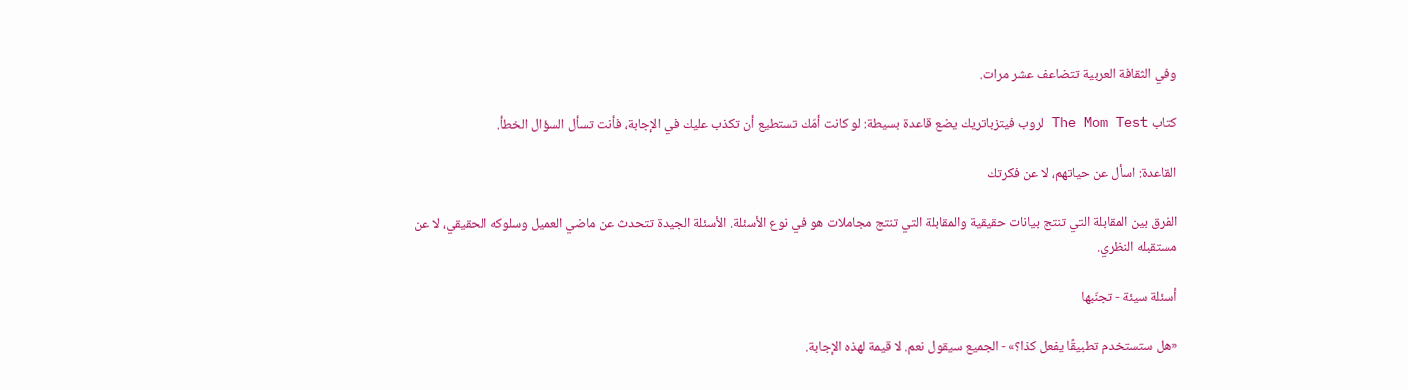وفي الثقافة العربية تتضاعف عشر مرات.

كتاب The Mom Test لروب فيتزباتريك يضع قاعدة بسيطة: لو كانت أمّك تستطيع أن تكذب عليك في الإجابة، فأنت تسأل السؤال الخطأ.

القاعدة: اسأل عن حياتهم، لا عن فكرتك

الفرق بين المقابلة التي تنتج بيانات حقيقية والمقابلة التي تنتج مجاملات هو في نوع الأسئلة. الأسئلة الجيدة تتحدث عن ماضي العميل وسلوكه الحقيقي، لا عن مستقبله النظري.

أسئلة سيئة - تجنّبها

«هل ستستخدم تطبيقًا يفعل كذا؟» - الجميع سيقول نعم. لا قيمة لهذه الإجابة.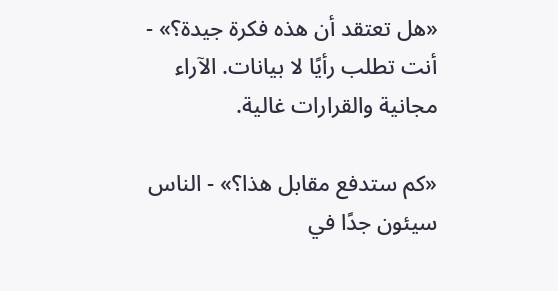«هل تعتقد أن هذه فكرة جيدة؟» - أنت تطلب رأيًا لا بيانات. الآراء مجانية والقرارات غالية.

«كم ستدفع مقابل هذا؟» - الناس سيئون جدًا في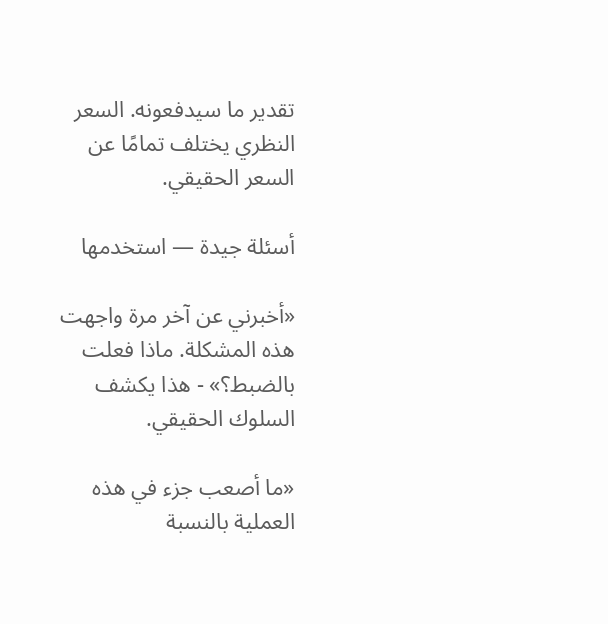تقدير ما سيدفعونه. السعر النظري يختلف تمامًا عن السعر الحقيقي.

أسئلة جيدة — استخدمها

«أخبرني عن آخر مرة واجهت هذه المشكلة. ماذا فعلت بالضبط؟» - هذا يكشف السلوك الحقيقي.

«ما أصعب جزء في هذه العملية بالنسبة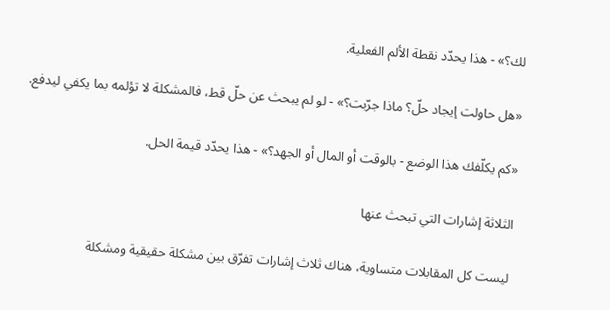لك؟» - هذا يحدّد نقطة الألم الفعلية.

«هل حاولت إيجاد حلّ؟ ماذا جرّبت؟» - لو لم يبحث عن حلّ قط، فالمشكلة لا تؤلمه بما يكفي ليدفع.

«كم يكلّفك هذا الوضع - بالوقت أو المال أو الجهد؟» - هذا يحدّد قيمة الحل.

الثلاثة إشارات التي تبحث عنها

ليست كل المقابلات متساوية، هناك ثلاث إشارات تفرّق بين مشكلة حقيقية ومشكلة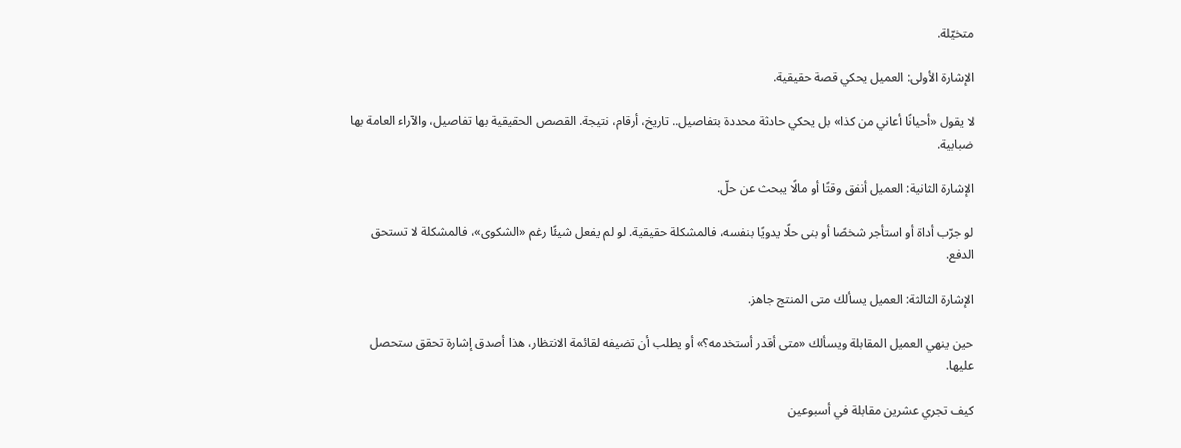متخيّلة.

الإشارة الأولى: العميل يحكي قصة حقيقية.

لا يقول «أحيانًا أعاني من كذا» بل يحكي حادثة محددة بتفاصيل.. تاريخ، أرقام، نتيجة. القصص الحقيقية بها تفاصيل، والآراء العامة بها ضبابية.

الإشارة الثانية: العميل أنفق وقتًا أو مالًا يبحث عن حلّ.

لو جرّب أداة أو استأجر شخصًا أو بنى حلًا يدويًا بنفسه، فالمشكلة حقيقية. لو لم يفعل شيئًا رغم «الشكوى»، فالمشكلة لا تستحق الدفع.

الإشارة الثالثة: العميل يسألك متى المنتج جاهز.

حين ينهي العميل المقابلة ويسألك «متى أقدر أستخدمه؟» أو يطلب أن تضيفه لقائمة الانتظار، هذا أصدق إشارة تحقق ستحصل عليها.

كيف تجري عشرين مقابلة في أسبوعين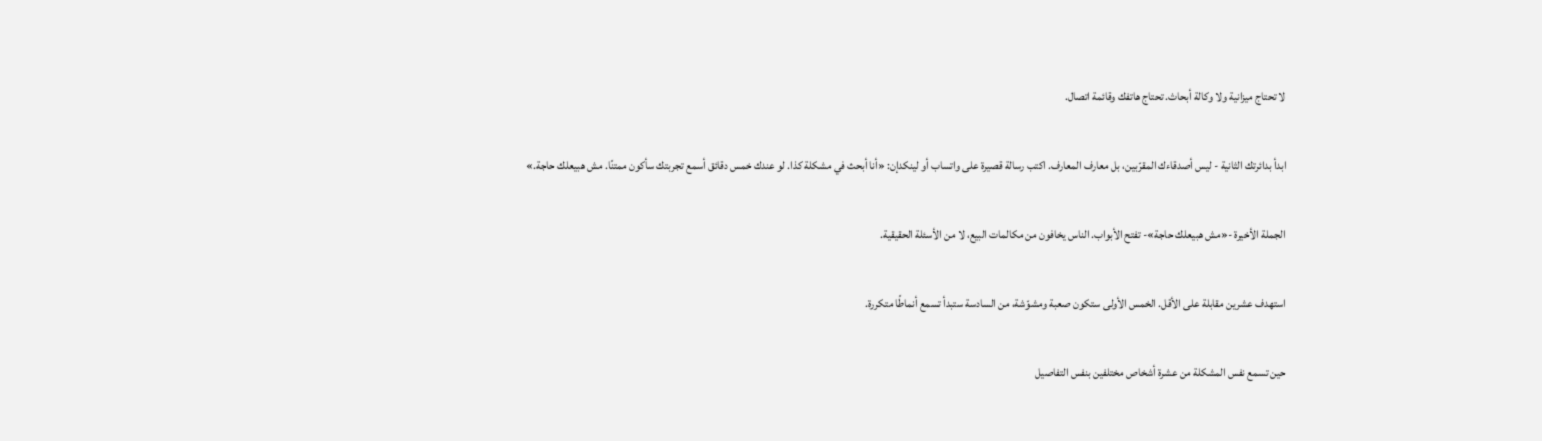لا تحتاج ميزانية ولا وكالة أبحاث. تحتاج هاتفك وقائمة اتصال.

ابدأ بدائرتك الثانية - ليس أصدقاءك المقرّبين، بل معارف المعارف. اكتب رسالة قصيرة على واتساب أو لينكدإن: «أنا أبحث في مشكلة كذا. لو عندك خمس دقائق أسمع تجربتك سأكون ممتنًا. مش هبيعلك حاجة.»

الجملة الأخيرة -«مش هبيعلك حاجة»- تفتح الأبواب. الناس يخافون من مكالمات البيع، لا من الأسئلة الحقيقية.

استهدف عشرين مقابلة على الأقل. الخمس الأولى ستكون صعبة ومشوّشة، من السادسة ستبدأ تسمع أنماطًا متكررة.

حين تسمع نفس المشكلة من عشرة أشخاص مختلفين بنفس التفاصيل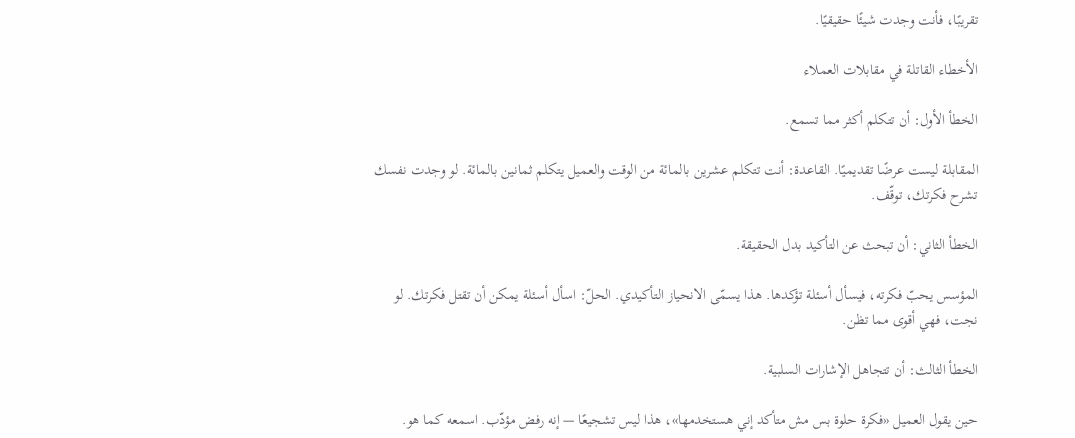تقريبًا، فأنت وجدت شيئًا حقيقيًا.

الأخطاء القاتلة في مقابلات العملاء

الخطأ الأول: أن تتكلم أكثر مما تسمع.

المقابلة ليست عرضًا تقديميًا. القاعدة: أنت تتكلم عشرين بالمائة من الوقت والعميل يتكلم ثمانين بالمائة. لو وجدت نفسك تشرح فكرتك، توقّف.

الخطأ الثاني: أن تبحث عن التأكيد بدل الحقيقة.

المؤسس يحبّ فكرته، فيسأل أسئلة تؤكدها. هذا يسمّى الانحياز التأكيدي. الحلّ: اسأل أسئلة يمكن أن تقتل فكرتك. لو نجت، فهي أقوى مما تظن.

الخطأ الثالث: أن تتجاهل الإشارات السلبية.

حين يقول العميل «فكرة حلوة بس مش متأكد إني هستخدمها»، هذا ليس تشجيعًا — إنه رفض مؤدّب. اسمعه كما هو.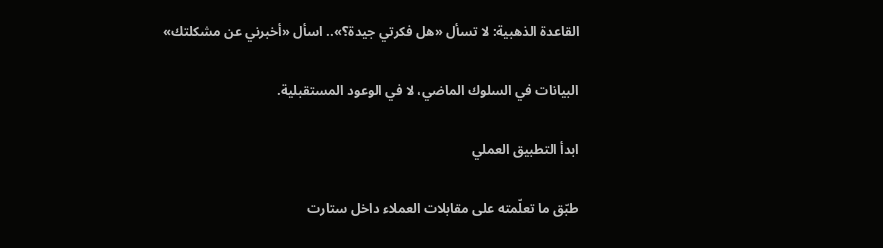القاعدة الذهبية: لا تسأل «هل فكرتي جيدة؟».. اسأل «أخبرني عن مشكلتك»

البيانات في السلوك الماضي، لا في الوعود المستقبلية.

ابدأ التطبيق العملي

طبّق ما تعلّمته على مقابلات العملاء داخل ستارت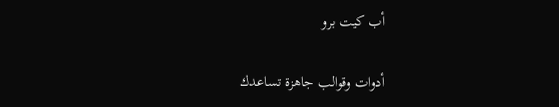أب كيت برو

أدوات وقوالب جاهزة تساعدك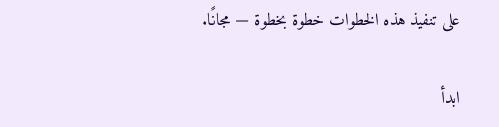على تنفيذ هذه الخطوات خطوة بخطوة — مجانًا.

ابدأ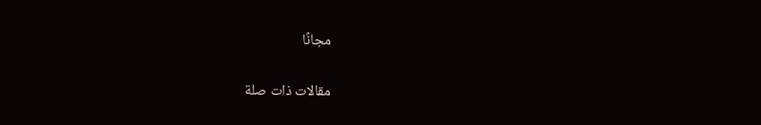مجانًا

مقالات ذات صلة